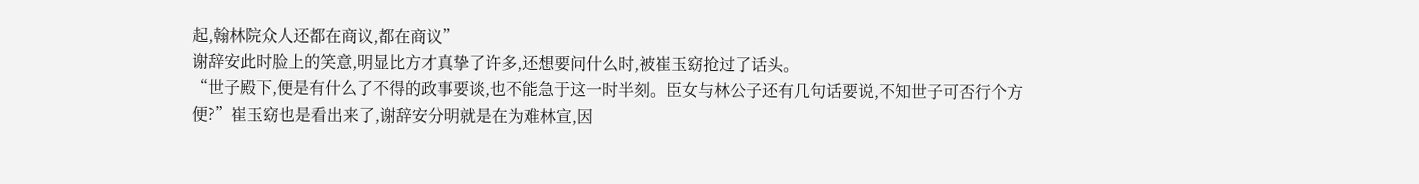起,翰林院众人还都在商议,都在商议”
谢辞安此时脸上的笑意,明显比方才真挚了许多,还想要问什么时,被崔玉窈抢过了话头。
“世子殿下,便是有什么了不得的政事要谈,也不能急于这一时半刻。臣女与林公子还有几句话要说,不知世子可否行个方便?”崔玉窈也是看出来了,谢辞安分明就是在为难林宣,因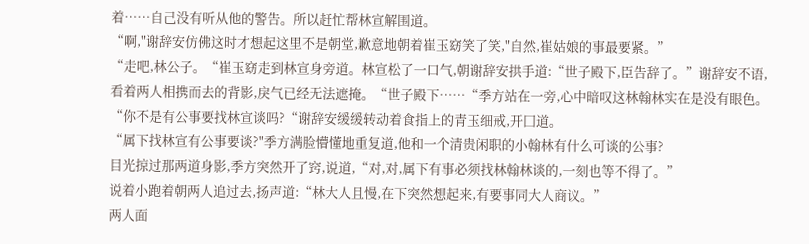着……自己没有听从他的警告。所以赶忙帮林宣解围道。
“啊,"谢辞安仿佛这时才想起这里不是朝堂,歉意地朝着崔玉窈笑了笑,"自然,崔姑娘的事最要紧。”
“走吧,林公子。“崔玉窈走到林宣身旁道。林宣松了一口气,朝谢辞安拱手道:“世子殿下,臣告辞了。”谢辞安不语,看着两人相携而去的背影,戾气已经无法遮掩。“世子殿下……“季方站在一旁,心中暗叹这林翰林实在是没有眼色。“你不是有公事要找林宣谈吗?“谢辞安缓缓转动着食指上的青玉细戒,开囗道。
“属下找林宣有公事要谈?"季方满脸懵懂地重复道,他和一个清贵闲职的小翰林有什么可谈的公事?
目光掠过那两道身影,季方突然开了窍,说道,“对,对,属下有事必须找林翰林谈的,一刻也等不得了。”
说着小跑着朝两人追过去,扬声道:“林大人且慢,在下突然想起来,有要事同大人商议。”
两人面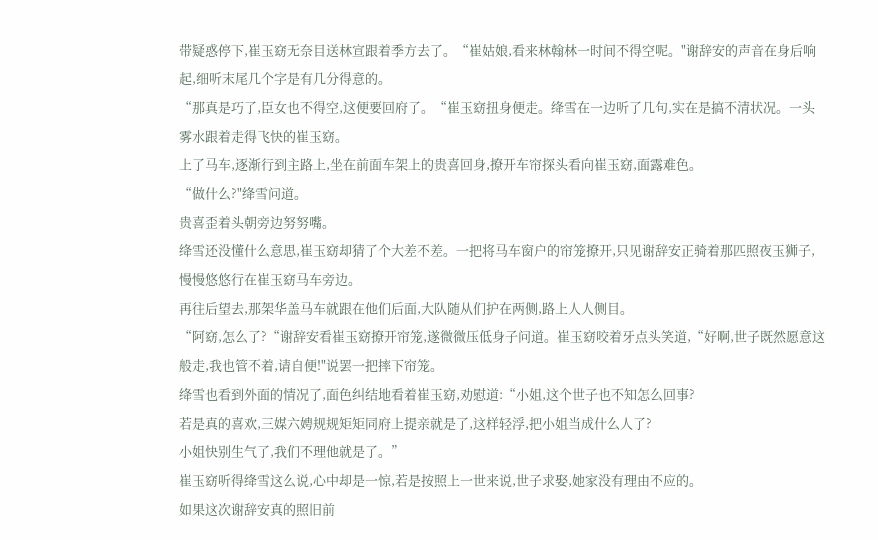带疑惑停下,崔玉窈无奈目送林宣跟着季方去了。“崔姑娘,看来林翰林一时间不得空呢。"谢辞安的声音在身后响起,细听末尾几个字是有几分得意的。
“那真是巧了,臣女也不得空,这便要回府了。“崔玉窈扭身便走。绛雪在一边听了几句,实在是搞不清状况。一头雾水跟着走得飞快的崔玉窈。
上了马车,逐渐行到主路上,坐在前面车架上的贵喜回身,撩开车帘探头看向崔玉窈,面露难色。
“做什么?"绛雪问道。
贵喜歪着头朝旁边努努嘴。
绛雪还没懂什么意思,崔玉窈却猜了个大差不差。一把将马车窗户的帘笼撩开,只见谢辞安正骑着那匹照夜玉狮子,慢慢悠悠行在崔玉窈马车旁边。
再往后望去,那架华盖马车就跟在他们后面,大队随从们护在两侧,路上人人侧目。
“阿窈,怎么了?“谢辞安看崔玉窈撩开帘笼,遂微微压低身子问道。崔玉窈咬着牙点头笑道,“好啊,世子既然愿意这般走,我也管不着,请自便!"说罢一把摔下帘笼。
绛雪也看到外面的情况了,面色纠结地看着崔玉窈,劝慰道:“小姐,这个世子也不知怎么回事?
若是真的喜欢,三媒六娉规规矩矩同府上提亲就是了,这样轻浮,把小姐当成什么人了?
小姐快别生气了,我们不理他就是了。”
崔玉窈听得绛雪这么说,心中却是一惊,若是按照上一世来说,世子求娶,她家没有理由不应的。
如果这次谢辞安真的照旧前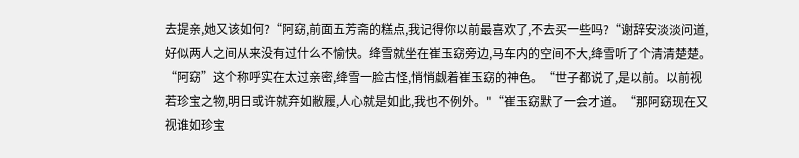去提亲,她又该如何?“阿窈,前面五芳斋的糕点,我记得你以前最喜欢了,不去买一些吗?“谢辞安淡淡问道,好似两人之间从来没有过什么不愉快。绛雪就坐在崔玉窈旁边,马车内的空间不大,绛雪听了个清清楚楚。“阿窈”这个称呼实在太过亲密,绛雪一脸古怪,悄悄觑着崔玉窈的神色。“世子都说了,是以前。以前视若珍宝之物,明日或许就弃如敝履,人心就是如此,我也不例外。"“崔玉窈默了一会才道。“那阿窈现在又视谁如珍宝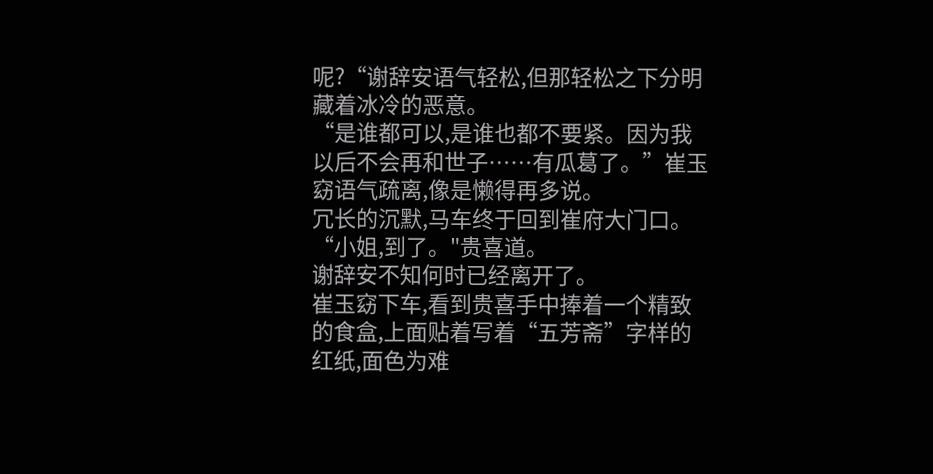呢?“谢辞安语气轻松,但那轻松之下分明藏着冰冷的恶意。
“是谁都可以,是谁也都不要紧。因为我以后不会再和世子……有瓜葛了。”崔玉窈语气疏离,像是懒得再多说。
冗长的沉默,马车终于回到崔府大门口。
“小姐,到了。"贵喜道。
谢辞安不知何时已经离开了。
崔玉窈下车,看到贵喜手中捧着一个精致的食盒,上面贴着写着“五芳斋”字样的红纸,面色为难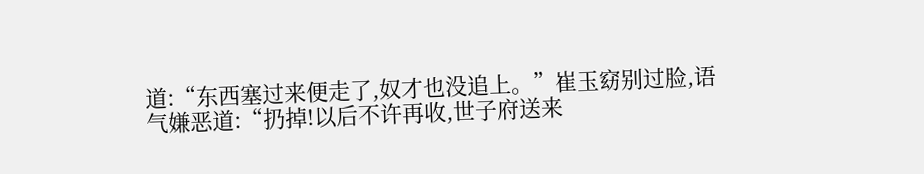道:“东西塞过来便走了,奴才也没追上。”崔玉窈别过脸,语气嫌恶道:“扔掉!以后不许再收,世子府送来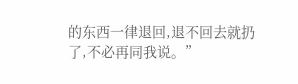的东西一律退回,退不回去就扔了,不必再同我说。”